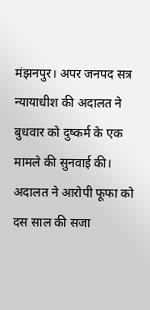मंझनपुर। अपर जनपद सत्र न्यायाधीश की अदालत ने बुधवार को दुष्कर्म के एक मामले की सुनवाई की। अदालत ने आरोपी फूफा को दस साल की सजा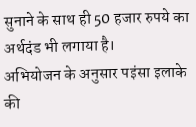सुनाने के साथ ही 50 हजार रुपये का अर्थदंड भी लगाया है।
अभियोजन के अनुसार पइंसा इलाके की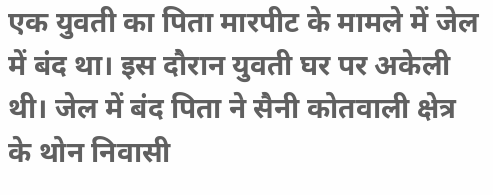एक युवती का पिता मारपीट के मामले में जेल में बंद था। इस दौरान युवती घर पर अकेली थी। जेल में बंद पिता ने सैनी कोतवाली क्षेत्र के थोन निवासी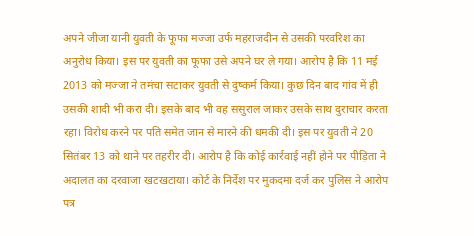अपने जीजा यानी युवती के फूफा मज्जा उर्फ महराजदीन से उसकी परवरिश का अनुरोध किया। इस पर युवती का फूफा उसे अपने घर ले गया। आरोप है कि 11 मई 2013 को मज्जा ने तमंचा सटाकर युवती से दुष्कर्म किया। कुछ दिन बाद गांव में ही उसकी शादी भी करा दी। इसके बाद भी वह ससुराल जाकर उसके साथ दुराचार करता रहा। विरोध करने पर पति समेत जान से मारने की धमकी दी। इस पर युवती ने 20 सितंबर 13 को थाने पर तहरीर दी। आरोप है कि कोई कार्रवाई नहीं होने पर पीड़िता ने अदालत का दरवाजा खटखटाया। कोर्ट के निर्देश पर मुकदमा दर्ज कर पुलिस ने आरोप पत्र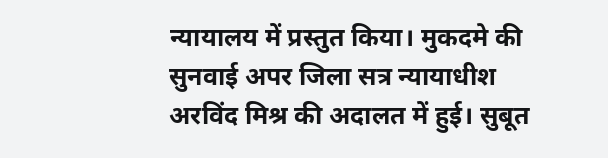न्यायालय में प्रस्तुत किया। मुकदमे की सुनवाई अपर जिला सत्र न्यायाधीश अरविंद मिश्र की अदालत में हुई। सुबूत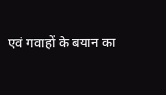एवं गवाहों के बयान का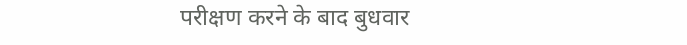परीक्षण करने के बाद बुधवार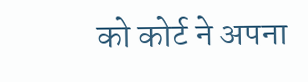को कोर्ट ने अपना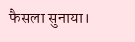फैसला सुनाया।